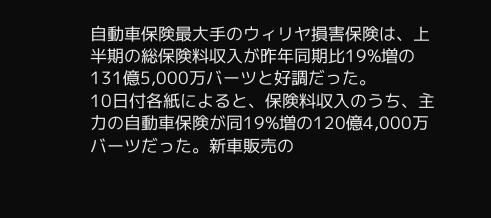自動車保険最大手のウィリヤ損害保険は、上半期の総保険料収入が昨年同期比19%増の131億5,000万バーツと好調だった。
10日付各紙によると、保険料収入のうち、主力の自動車保険が同19%増の120億4,000万バーツだった。新車販売の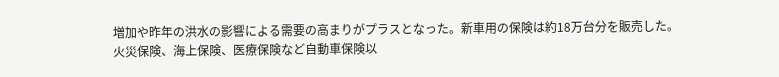増加や昨年の洪水の影響による需要の高まりがプラスとなった。新車用の保険は約18万台分を販売した。
火災保険、海上保険、医療保険など自動車保険以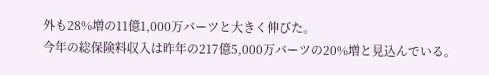外も28%増の11億1,000万バーツと大きく伸びた。
今年の総保険料収入は昨年の217億5,000万バーツの20%増と見込んでいる。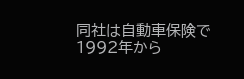同社は自動車保険で1992年から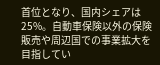首位となり、国内シェアは25%。自動車保険以外の保険販売や周辺国での事業拡大を目指してい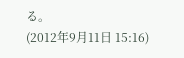る。
(2012年9月11日 15:16)